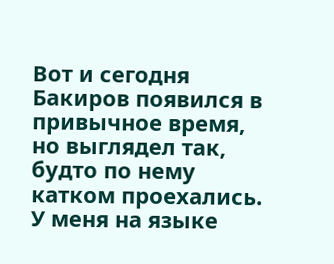Вот и сегодня Бакиров появился в привычное время, но выглядел так, будто по нему катком проехались. У меня на языке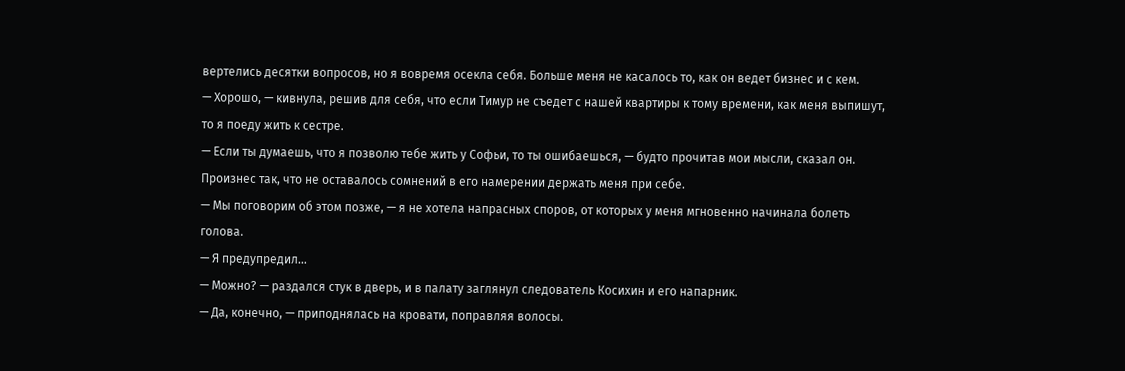вертелись десятки вопросов, но я вовремя осекла себя. Больше меня не касалось то, как он ведет бизнес и с кем.
— Хорошо, — кивнула, решив для себя, что если Тимур не съедет с нашей квартиры к тому времени, как меня выпишут, то я поеду жить к сестре.
— Если ты думаешь, что я позволю тебе жить у Софьи, то ты ошибаешься, — будто прочитав мои мысли, сказал он. Произнес так, что не оставалось сомнений в его намерении держать меня при себе.
— Мы поговорим об этом позже, — я не хотела напрасных споров, от которых у меня мгновенно начинала болеть голова.
— Я предупредил…
— Можно? — раздался стук в дверь, и в палату заглянул следователь Косихин и его напарник.
— Да, конечно, — приподнялась на кровати, поправляя волосы.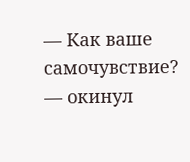— Как ваше самочувствие? — окинул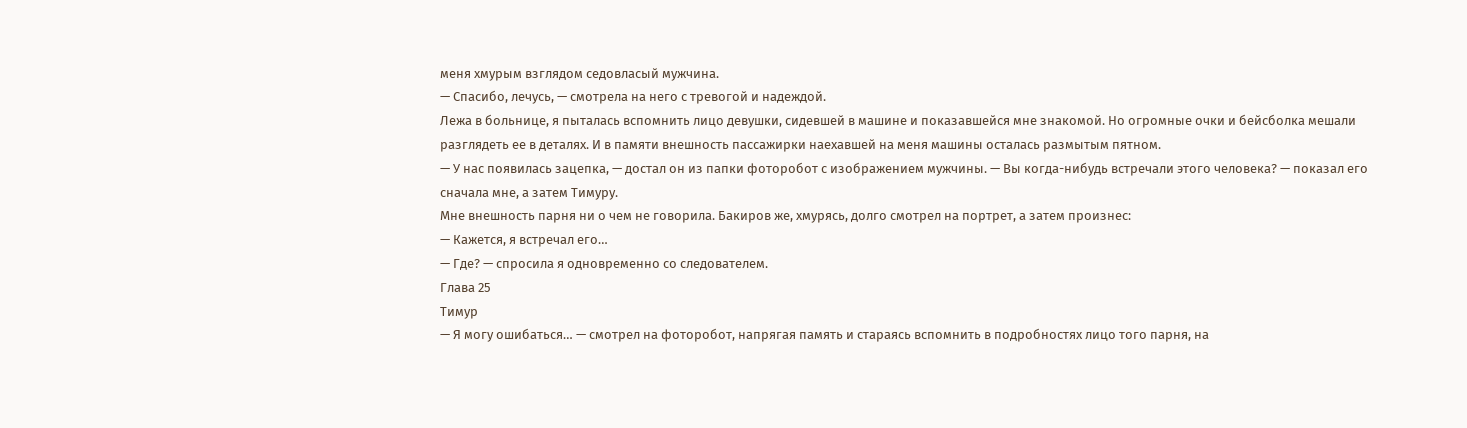меня хмурым взглядом седовласый мужчина.
— Спасибо, лечусь, — смотрела на него с тревогой и надеждой.
Лежа в больнице, я пыталась вспомнить лицо девушки, сидевшей в машине и показавшейся мне знакомой. Но огромные очки и бейсболка мешали разглядеть ее в деталях. И в памяти внешность пассажирки наехавшей на меня машины осталась размытым пятном.
— У нас появилась зацепка, — достал он из папки фоторобот с изображением мужчины. — Вы когда-нибудь встречали этого человека? — показал его сначала мне, а затем Тимуру.
Мне внешность парня ни о чем не говорила. Бакиров же, хмурясь, долго смотрел на портрет, а затем произнес:
— Кажется, я встречал его…
— Где? — спросила я одновременно со следователем.
Глава 25
Тимур
— Я могу ошибаться… — смотрел на фоторобот, напрягая память и стараясь вспомнить в подробностях лицо того парня, на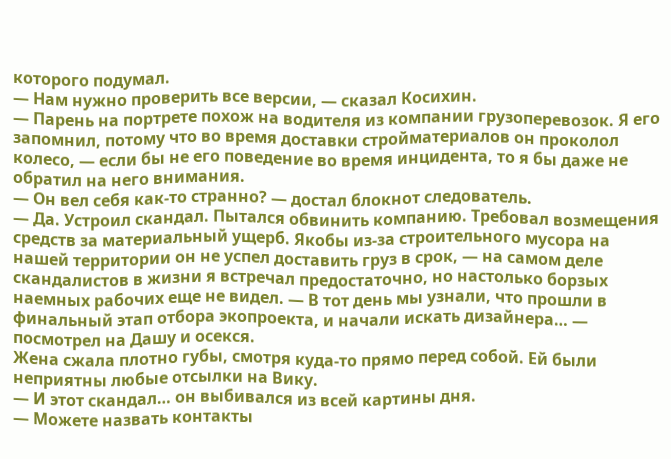которого подумал.
— Нам нужно проверить все версии, — сказал Косихин.
— Парень на портрете похож на водителя из компании грузоперевозок. Я его запомнил, потому что во время доставки стройматериалов он проколол колесо, — если бы не его поведение во время инцидента, то я бы даже не обратил на него внимания.
— Он вел себя как-то странно? — достал блокнот следователь.
— Да. Устроил скандал. Пытался обвинить компанию. Требовал возмещения средств за материальный ущерб. Якобы из-за строительного мусора на нашей территории он не успел доставить груз в срок, — на самом деле скандалистов в жизни я встречал предостаточно, но настолько борзых наемных рабочих еще не видел. — В тот день мы узнали, что прошли в финальный этап отбора экопроекта, и начали искать дизайнера… — посмотрел на Дашу и осекся.
Жена сжала плотно губы, смотря куда-то прямо перед собой. Ей были неприятны любые отсылки на Вику.
— И этот скандал… он выбивался из всей картины дня.
— Можете назвать контакты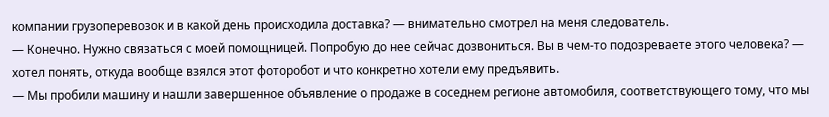компании грузоперевозок и в какой день происходила доставка? — внимательно смотрел на меня следователь.
— Конечно. Нужно связаться с моей помощницей. Попробую до нее сейчас дозвониться. Вы в чем-то подозреваете этого человека? — хотел понять, откуда вообще взялся этот фоторобот и что конкретно хотели ему предъявить.
— Мы пробили машину и нашли завершенное объявление о продаже в соседнем регионе автомобиля, соответствующего тому, что мы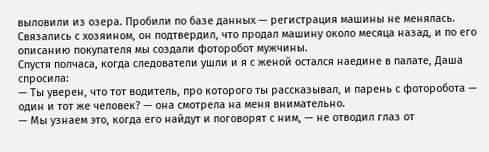выловили из озера. Пробили по базе данных — регистрация машины не менялась. Связались с хозяином, он подтвердил, что продал машину около месяца назад, и по его описанию покупателя мы создали фоторобот мужчины.
Спустя полчаса, когда следователи ушли и я с женой остался наедине в палате, Даша спросила:
— Ты уверен, что тот водитель, про которого ты рассказывал, и парень с фоторобота — один и тот же человек? — она смотрела на меня внимательно.
— Мы узнаем это, когда его найдут и поговорят с ним, — не отводил глаз от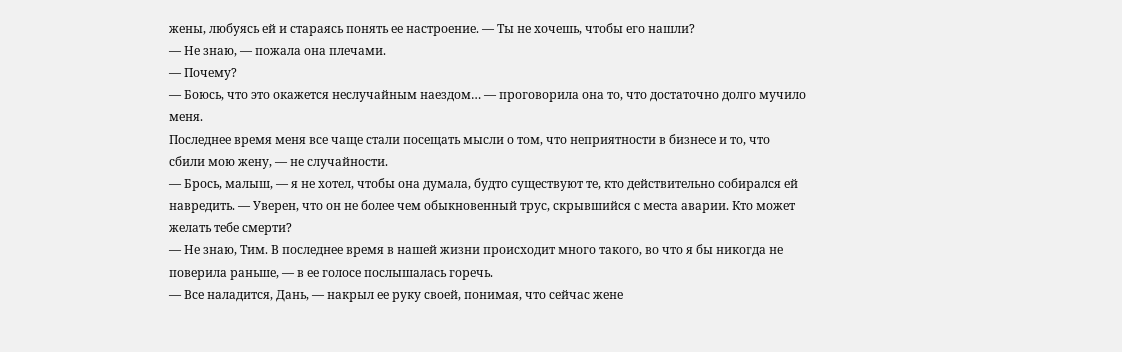жены, любуясь ей и стараясь понять ее настроение. — Ты не хочешь, чтобы его нашли?
— Не знаю, — пожала она плечами.
— Почему?
— Боюсь, что это окажется неслучайным наездом… — проговорила она то, что достаточно долго мучило меня.
Последнее время меня все чаще стали посещать мысли о том, что неприятности в бизнесе и то, что сбили мою жену, — не случайности.
— Брось, малыш, — я не хотел, чтобы она думала, будто существуют те, кто действительно собирался ей навредить. — Уверен, что он не более чем обыкновенный трус, скрывшийся с места аварии. Кто может желать тебе смерти?
— Не знаю, Тим. В последнее время в нашей жизни происходит много такого, во что я бы никогда не поверила раньше, — в ее голосе послышалась горечь.
— Все наладится, Дань, — накрыл ее руку своей, понимая, что сейчас жене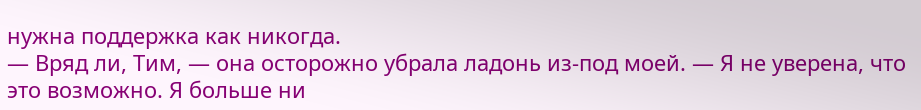нужна поддержка как никогда.
— Вряд ли, Тим, — она осторожно убрала ладонь из-под моей. — Я не уверена, что это возможно. Я больше ни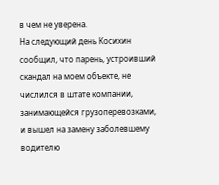в чем не уверена.
На следующий день Косихин сообщил, что парень, устроивший скандал на моем объекте, не числился в штате компании, занимающейся грузоперевозками, и вышел на замену заболевшему водителю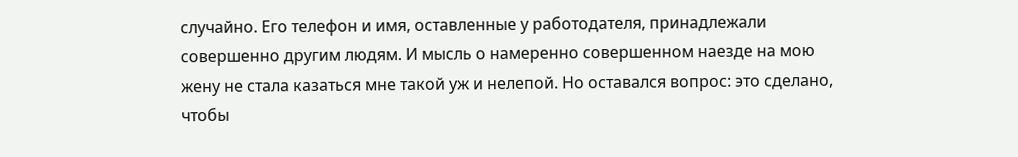случайно. Его телефон и имя, оставленные у работодателя, принадлежали совершенно другим людям. И мысль о намеренно совершенном наезде на мою жену не стала казаться мне такой уж и нелепой. Но оставался вопрос: это сделано, чтобы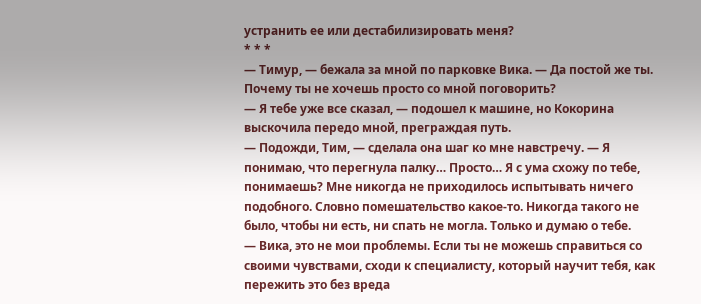устранить ее или дестабилизировать меня?
* * *
— Тимур, — бежала за мной по парковке Вика. — Да постой же ты. Почему ты не хочешь просто со мной поговорить?
— Я тебе уже все сказал, — подошел к машине, но Кокорина выскочила передо мной, преграждая путь.
— Подожди, Тим, — сделала она шаг ко мне навстречу. — Я понимаю, что перегнула палку… Просто… Я с ума схожу по тебе, понимаешь? Мне никогда не приходилось испытывать ничего подобного. Словно помешательство какое-то. Никогда такого не было, чтобы ни есть, ни спать не могла. Только и думаю о тебе.
— Вика, это не мои проблемы. Если ты не можешь справиться со своими чувствами, сходи к специалисту, который научит тебя, как пережить это без вреда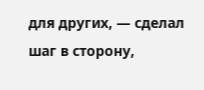для других, — сделал шаг в сторону,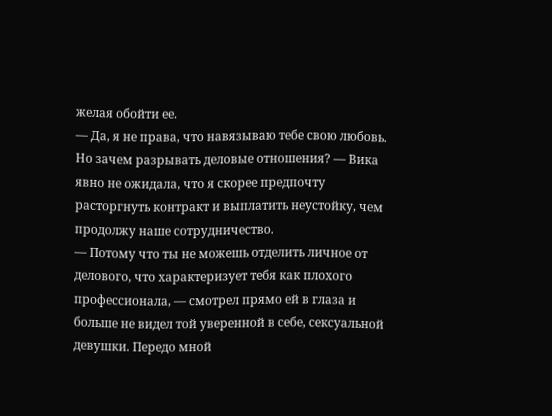желая обойти ее.
— Да, я не права, что навязываю тебе свою любовь. Но зачем разрывать деловые отношения? — Вика явно не ожидала, что я скорее предпочту расторгнуть контракт и выплатить неустойку, чем продолжу наше сотрудничество.
— Потому что ты не можешь отделить личное от делового, что характеризует тебя как плохого профессионала, — смотрел прямо ей в глаза и больше не видел той уверенной в себе, сексуальной девушки. Передо мной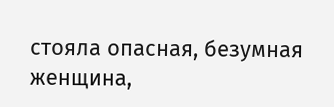стояла опасная, безумная женщина,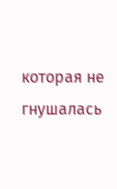которая не гнушалась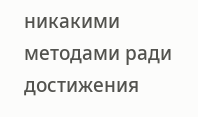никакими методами ради достижения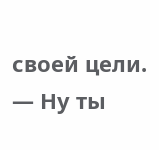своей цели.
— Ну ты